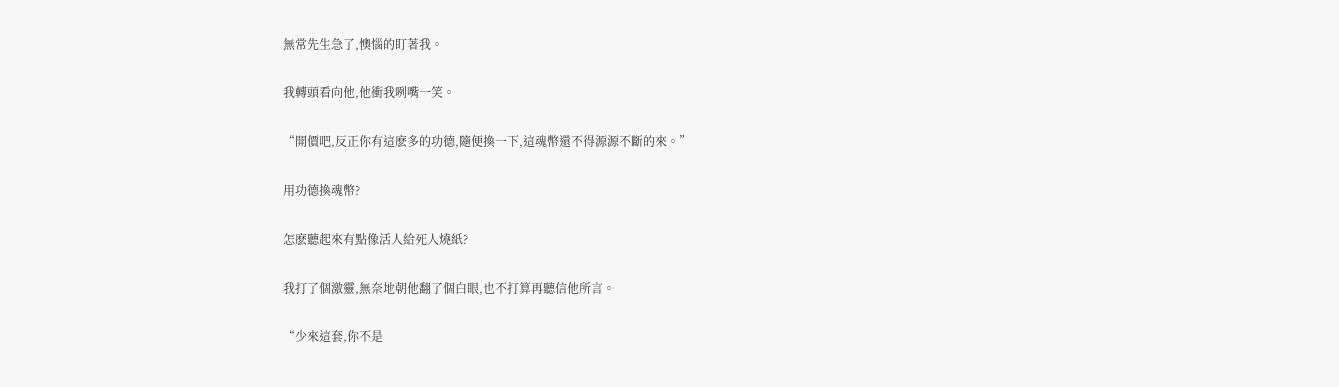無常先生急了,懊惱的盯著我。

我轉頭看向他,他衝我咧嘴一笑。

“開價吧,反正你有這麽多的功德,隨便換一下,這魂幣還不得源源不斷的來。”

用功德換魂幣?

怎麽聽起來有點像活人給死人燒紙?

我打了個激靈,無奈地朝他翻了個白眼,也不打算再聽信他所言。

“少來這套,你不是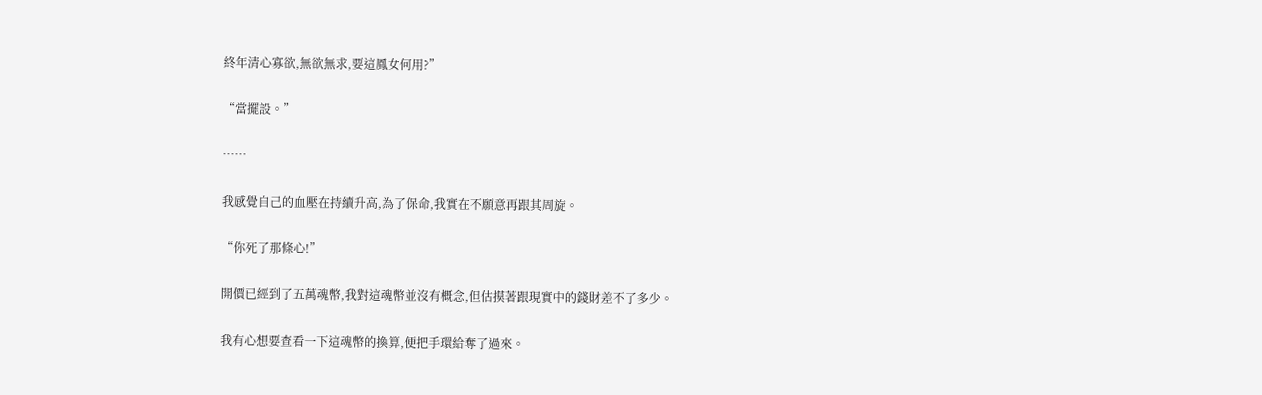終年清心寡欲,無欲無求,要這鳳女何用?”

“當擺設。”

……

我感覺自己的血壓在持續升高,為了保命,我實在不願意再跟其周旋。

“你死了那條心!”

開價已經到了五萬魂幣,我對這魂幣並沒有概念,但估摸著跟現實中的錢財差不了多少。

我有心想要查看一下這魂幣的換算,便把手環給奪了過來。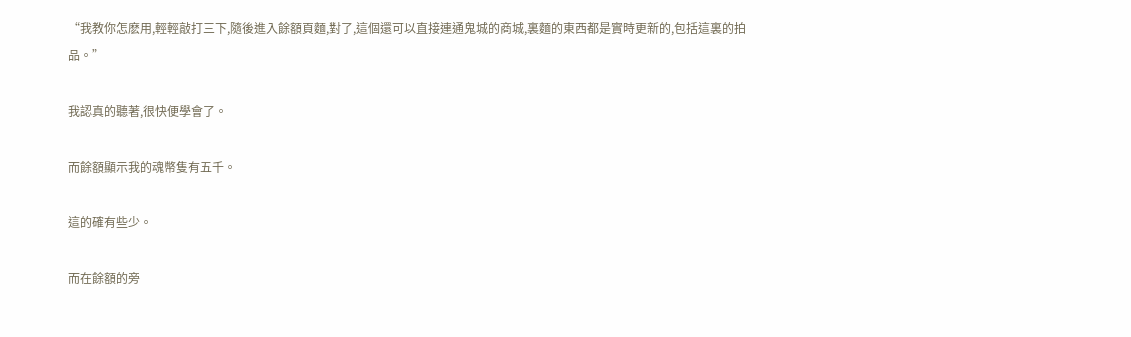“我教你怎麽用,輕輕敲打三下,隨後進入餘額頁麵,對了,這個還可以直接連通鬼城的商城,裏麵的東西都是實時更新的,包括這裏的拍品。”

我認真的聽著,很快便學會了。

而餘額顯示我的魂幣隻有五千。

這的確有些少。

而在餘額的旁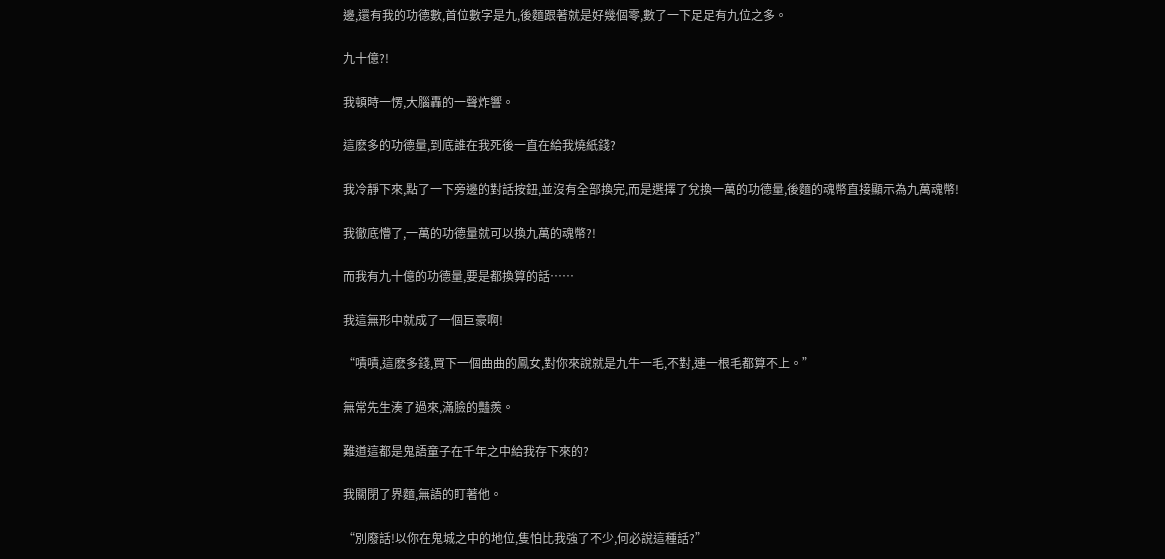邊,還有我的功德數,首位數字是九,後麵跟著就是好幾個零,數了一下足足有九位之多。

九十億?!

我頓時一愣,大腦轟的一聲炸響。

這麽多的功德量,到底誰在我死後一直在給我燒紙錢?

我冷靜下來,點了一下旁邊的對話按鈕,並沒有全部換完,而是選擇了兌換一萬的功德量,後麵的魂幣直接顯示為九萬魂幣!

我徹底懵了,一萬的功德量就可以換九萬的魂幣?!

而我有九十億的功德量,要是都換算的話……

我這無形中就成了一個巨豪啊!

“嘖嘖,這麽多錢,買下一個曲曲的鳳女,對你來說就是九牛一毛,不對,連一根毛都算不上。”

無常先生湊了過來,滿臉的豔羨。

難道這都是鬼語童子在千年之中給我存下來的?

我關閉了界麵,無語的盯著他。

“別廢話!以你在鬼城之中的地位,隻怕比我強了不少,何必說這種話?”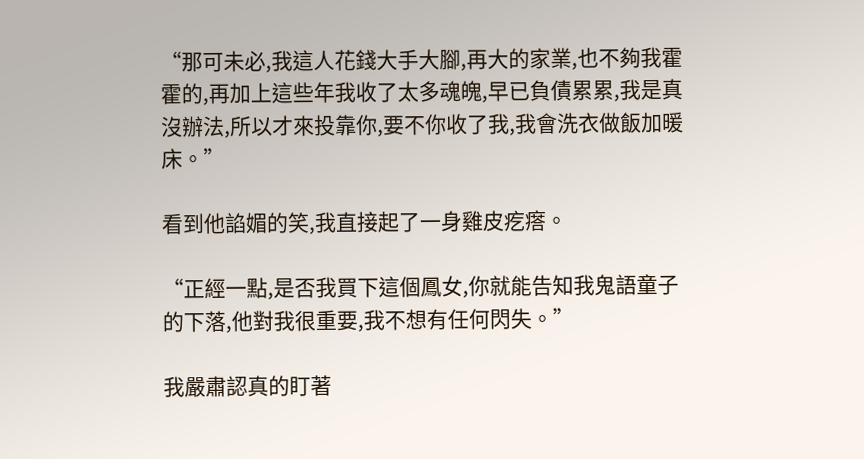“那可未必,我這人花錢大手大腳,再大的家業,也不夠我霍霍的,再加上這些年我收了太多魂魄,早已負債累累,我是真沒辦法,所以才來投靠你,要不你收了我,我會洗衣做飯加暖床。”

看到他諂媚的笑,我直接起了一身雞皮疙瘩。

“正經一點,是否我買下這個鳳女,你就能告知我鬼語童子的下落,他對我很重要,我不想有任何閃失。”

我嚴肅認真的盯著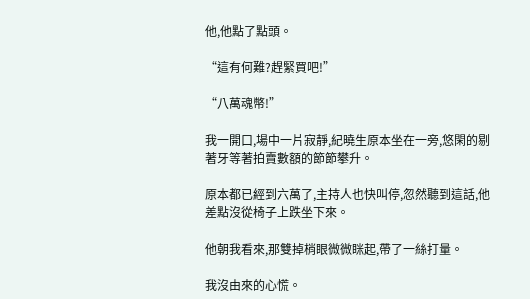他,他點了點頭。

“這有何難?趕緊買吧!”

“八萬魂幣!”

我一開口,場中一片寂靜,紀曉生原本坐在一旁,悠閑的剔著牙等著拍賣數額的節節攀升。

原本都已經到六萬了,主持人也快叫停,忽然聽到這話,他差點沒從椅子上跌坐下來。

他朝我看來,那雙掉梢眼微微眯起,帶了一絲打量。

我沒由來的心慌。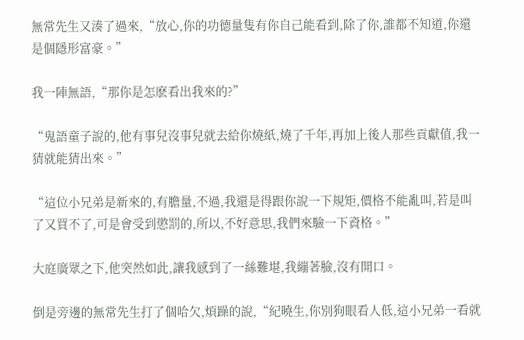無常先生又湊了過來,“放心,你的功德量隻有你自己能看到,除了你,誰都不知道,你還是個隱形富豪。”

我一陣無語,“那你是怎麽看出我來的?”

“鬼語童子說的,他有事兒沒事兒就去給你燒紙,燒了千年,再加上後人那些貢獻值,我一猜就能猜出來。”

“這位小兄弟是新來的,有膽量,不過,我還是得跟你說一下規矩,價格不能亂叫,若是叫了又買不了,可是會受到懲罰的,所以,不好意思,我們來驗一下資格。”

大庭廣眾之下,他突然如此,讓我感到了一絲難堪,我繃著臉,沒有開口。

倒是旁邊的無常先生打了個哈欠,煩躁的說,“紀曉生,你別狗眼看人低,這小兄弟一看就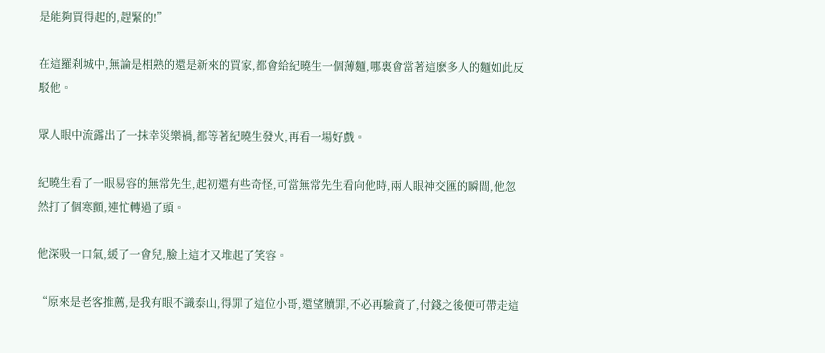是能夠買得起的,趕緊的!”

在這羅刹城中,無論是相熟的還是新來的買家,都會給紀曉生一個薄麵,哪裏會當著這麽多人的麵如此反駁他。

眾人眼中流露出了一抹幸災樂禍,都等著紀曉生發火,再看一場好戲。

紀曉生看了一眼易容的無常先生,起初還有些奇怪,可當無常先生看向他時,兩人眼神交匯的瞬間,他忽然打了個寒顫,連忙轉過了頭。

他深吸一口氣,緩了一會兒,臉上這才又堆起了笑容。

“原來是老客推薦,是我有眼不識泰山,得罪了這位小哥,還望贖罪,不必再驗資了,付錢之後便可帶走這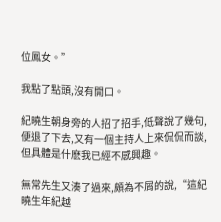位鳳女。”

我點了點頭,沒有開口。

紀曉生朝身旁的人招了招手,低聲說了幾句,便退了下去,又有一個主持人上來侃侃而談,但具體是什麽我已經不感興趣。

無常先生又湊了過來,頗為不屑的說,“這紀曉生年紀越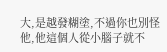大,是越發糊塗,不過你也別怪他,他這個人從小腦子就不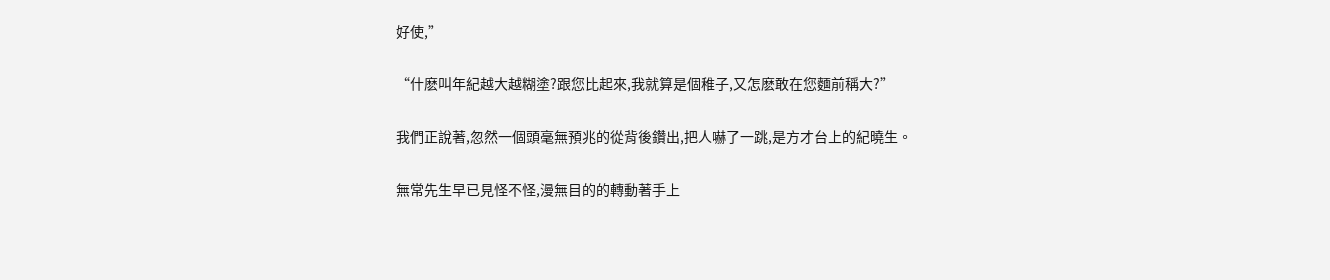好使,”

“什麽叫年紀越大越糊塗?跟您比起來,我就算是個稚子,又怎麽敢在您麵前稱大?”

我們正說著,忽然一個頭毫無預兆的從背後鑽出,把人嚇了一跳,是方才台上的紀曉生。

無常先生早已見怪不怪,漫無目的的轉動著手上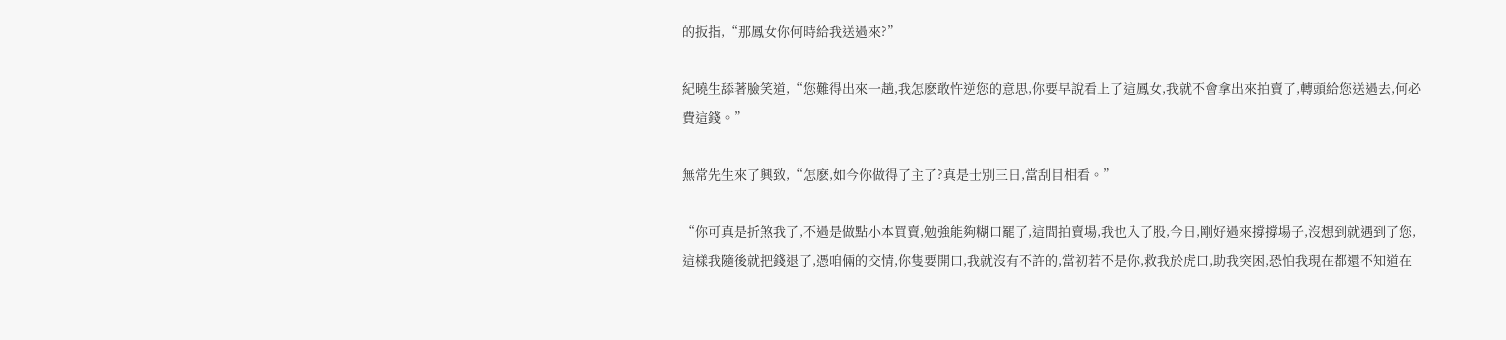的扳指,“那鳳女你何時給我送過來?”

紀曉生舔著臉笑道,“您難得出來一趟,我怎麽敢忤逆您的意思,你要早說看上了這鳳女,我就不會拿出來拍賣了,轉頭給您送過去,何必費這錢。”

無常先生來了興致,“怎麽,如今你做得了主了?真是士別三日,當刮目相看。”

“你可真是折煞我了,不過是做點小本買賣,勉強能夠糊口罷了,這間拍賣場,我也入了股,今日,剛好過來撐撐場子,沒想到就遇到了您,這樣我隨後就把錢退了,憑咱倆的交情,你隻要開口,我就沒有不許的,當初若不是你,救我於虎口,助我突困,恐怕我現在都還不知道在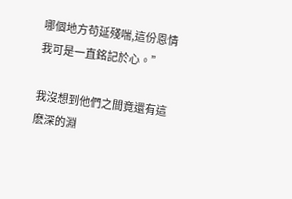哪個地方苟延殘喘,這份恩情我可是一直銘記於心。”

我沒想到他們之間竟還有這麽深的淵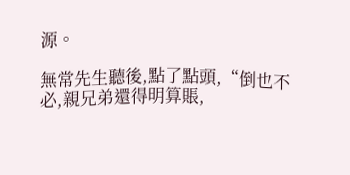源。

無常先生聽後,點了點頭,“倒也不必,親兄弟還得明算賬,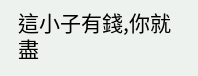這小子有錢,你就盡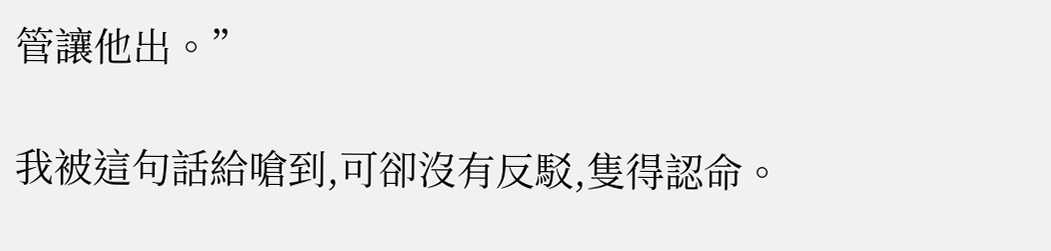管讓他出。”

我被這句話給嗆到,可卻沒有反駁,隻得認命。